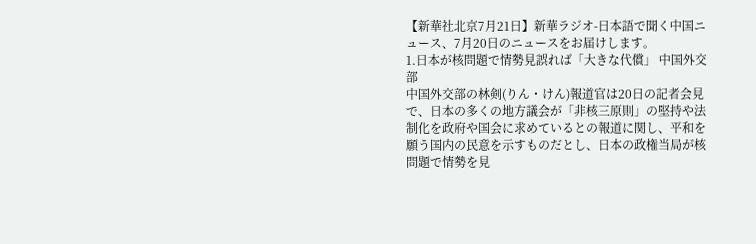【新華社北京7月21日】新華ラジオ-日本語で聞く中国ニュース、7月20日のニュースをお届けします。
1.日本が核問題で情勢見誤れば「大きな代償」 中国外交部
中国外交部の林剣(りん・けん)報道官は20日の記者会見で、日本の多くの地方議会が「非核三原則」の堅持や法制化を政府や国会に求めているとの報道に関し、平和を願う国内の民意を示すものだとし、日本の政権当局が核問題で情勢を見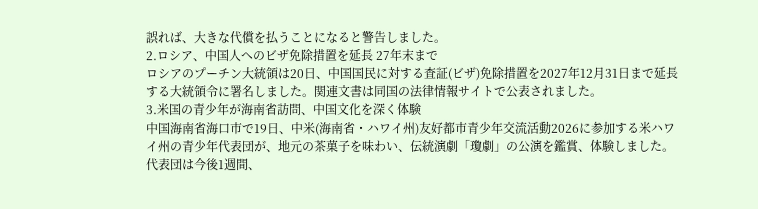誤れば、大きな代償を払うことになると警告しました。
2.ロシア、中国人へのビザ免除措置を延長 27年末まで
ロシアのプーチン大統領は20日、中国国民に対する査証(ビザ)免除措置を2027年12月31日まで延長する大統領令に署名しました。関連文書は同国の法律情報サイトで公表されました。
3.米国の青少年が海南省訪問、中国文化を深く体験
中国海南省海口市で19日、中米(海南省・ハワイ州)友好都市青少年交流活動2026に参加する米ハワイ州の青少年代表団が、地元の茶菓子を味わい、伝統演劇「瓊劇」の公演を鑑賞、体験しました。代表団は今後1週間、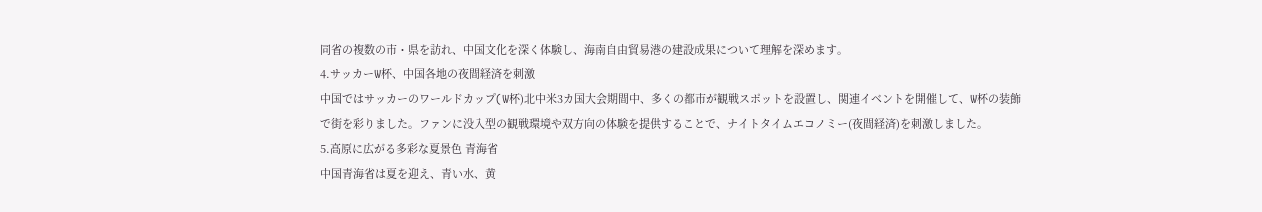同省の複数の市・県を訪れ、中国文化を深く体験し、海南自由貿易港の建設成果について理解を深めます。
4.サッカーW杯、中国各地の夜間経済を刺激
中国ではサッカーのワールドカップ(W杯)北中米3カ国大会期間中、多くの都市が観戦スポットを設置し、関連イベントを開催して、W杯の装飾で街を彩りました。ファンに没入型の観戦環境や双方向の体験を提供することで、ナイトタイムエコノミー(夜間経済)を刺激しました。
5.高原に広がる多彩な夏景色 青海省
中国青海省は夏を迎え、青い水、黄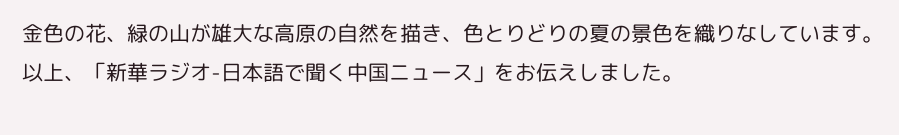金色の花、緑の山が雄大な高原の自然を描き、色とりどりの夏の景色を織りなしています。
以上、「新華ラジオ-日本語で聞く中国ニュース」をお伝えしました。